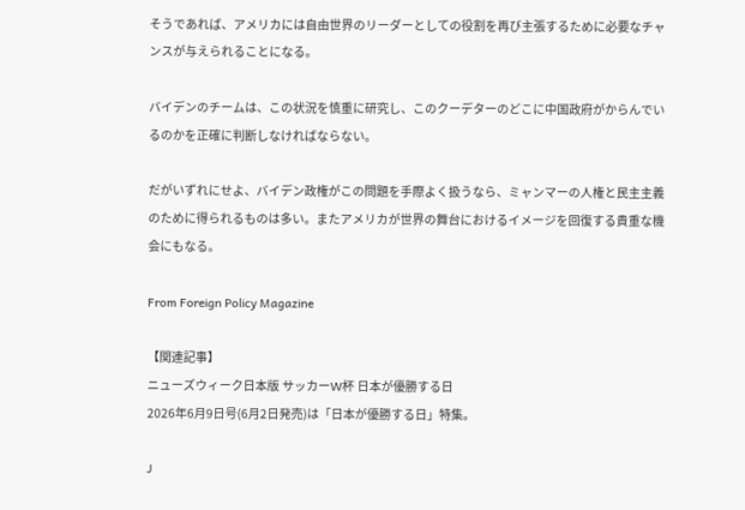そうであれば、アメリカには自由世界のリーダーとしての役割を再び主張するために必要なチャンスが与えられることになる。

バイデンのチームは、この状況を慎重に研究し、このクーデターのどこに中国政府がからんでいるのかを正確に判断しなければならない。

だがいずれにせよ、バイデン政権がこの問題を手際よく扱うなら、ミャンマーの人権と民主主義のために得られるものは多い。またアメリカが世界の舞台におけるイメージを回復する貴重な機会にもなる。

From Foreign Policy Magazine

【関連記事】
ニューズウィーク日本版 サッカーW杯 日本が優勝する日
2026年6月9日号(6月2日発売)は「日本が優勝する日」特集。

J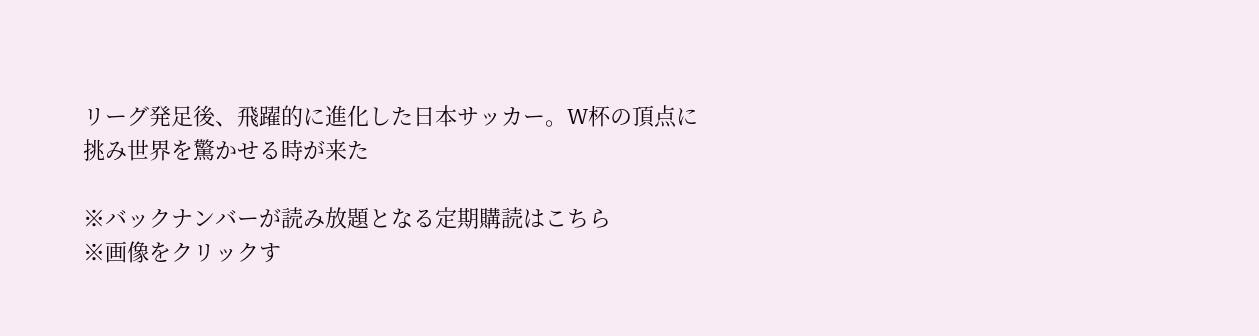リーグ発足後、飛躍的に進化した日本サッカー。W杯の頂点に挑み世界を驚かせる時が来た

※バックナンバーが読み放題となる定期購読はこちら
※画像をクリックす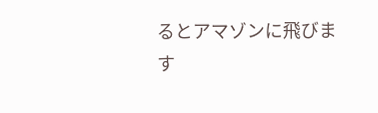るとアマゾンに飛びます